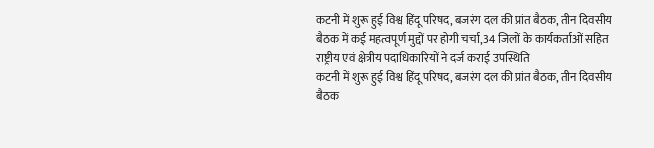कटनी में शुरू हुई विश्व हिंदू परिषद, बजरंग दल की प्रांत बैठक, तीन दिवसीय बैठक में कई महत्वपूर्ण मुद्दों पर होगी चर्चा,34 जिलों के कार्यकर्ताओं सहित राष्ट्रीय एवं क्षेत्रीय पदाधिकारियों ने दर्ज कराई उपस्थिति
कटनी में शुरू हुई विश्व हिंदू परिषद, बजरंग दल की प्रांत बैठक, तीन दिवसीय बैठक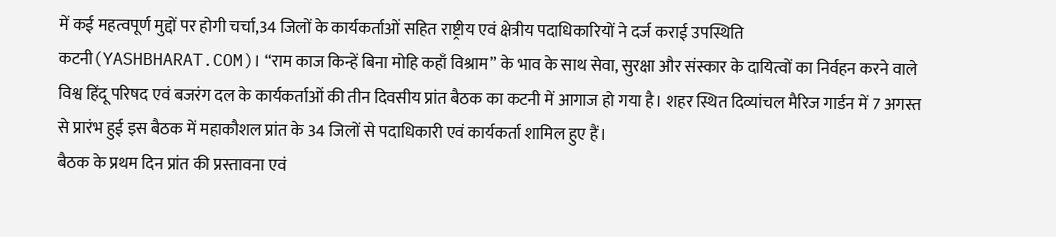में कई महत्वपूर्ण मुद्दों पर होगी चर्चा,34 जिलों के कार्यकर्ताओं सहित राष्ट्रीय एवं क्षेत्रीय पदाधिकारियों ने दर्ज कराई उपस्थिति
कटनी(YASHBHARAT.COM)। “राम काज किन्हें बिना मोहि कहाँ विश्राम” के भाव के साथ सेवा, सुरक्षा और संस्कार के दायित्वों का निर्वहन करने वाले विश्व हिंदू परिषद एवं बजरंग दल के कार्यकर्ताओं की तीन दिवसीय प्रांत बैठक का कटनी में आगाज हो गया है। शहर स्थित दिव्यांचल मैरिज गार्डन में 7 अगस्त से प्रारंभ हुई इस बैठक में महाकौशल प्रांत के 34 जिलों से पदाधिकारी एवं कार्यकर्ता शामिल हुए हैं।
बैठक के प्रथम दिन प्रांत की प्रस्तावना एवं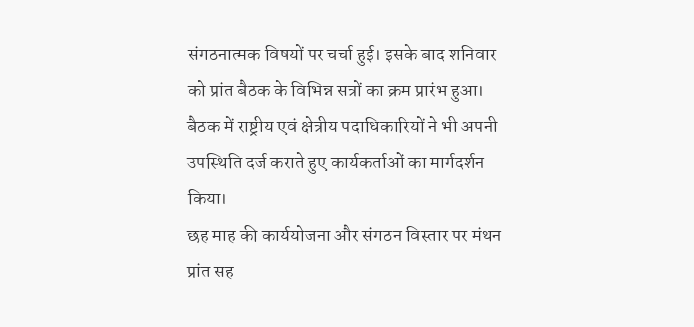संगठनात्मक विषयों पर चर्चा हुई। इसके बाद शनिवार को प्रांत बैठक के विभिन्न सत्रों का क्रम प्रारंभ हुआ। बैठक में राष्ट्रीय एवं क्षेत्रीय पदाधिकारियों ने भी अपनी उपस्थिति दर्ज कराते हुए कार्यकर्ताओं का मार्गदर्शन किया।
छह माह की कार्ययोजना और संगठन विस्तार पर मंथन
प्रांत सह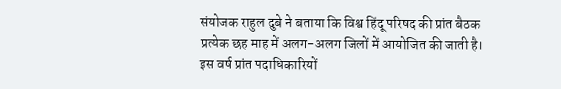संयोजक राहुल दुबे ने बताया कि विश्व हिंदू परिषद की प्रांत बैठक प्रत्येक छह माह में अलग-अलग जिलों में आयोजित की जाती है। इस वर्ष प्रांत पदाधिकारियों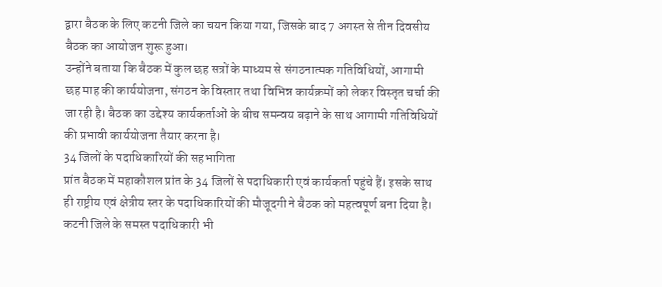द्वारा बैठक के लिए कटनी जिले का चयन किया गया, जिसके बाद 7 अगस्त से तीन दिवसीय बैठक का आयोजन शुरू हुआ।
उन्होंने बताया कि बैठक में कुल छह सत्रों के माध्यम से संगठनात्मक गतिविधियों, आगामी छह माह की कार्ययोजना, संगठन के विस्तार तथा विभिन्न कार्यक्रमों को लेकर विस्तृत चर्चा की जा रही है। बैठक का उद्देश्य कार्यकर्ताओं के बीच समन्वय बढ़ाने के साथ आगामी गतिविधियों की प्रभावी कार्ययोजना तैयार करना है।
34 जिलों के पदाधिकारियों की सहभागिता
प्रांत बैठक में महाकौशल प्रांत के 34 जिलों से पदाधिकारी एवं कार्यकर्ता पहुंचे हैं। इसके साथ ही राष्ट्रीय एवं क्षेत्रीय स्तर के पदाधिकारियों की मौजूदगी ने बैठक को महत्वपूर्ण बना दिया है। कटनी जिले के समस्त पदाधिकारी भी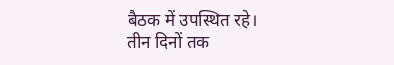बैठक में उपस्थित रहे।
तीन दिनों तक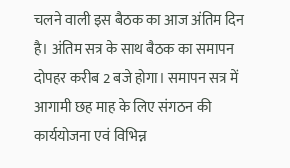चलने वाली इस बैठक का आज अंतिम दिन है। अंतिम सत्र के साथ बैठक का समापन दोपहर करीब 2 बजे होगा। समापन सत्र में आगामी छह माह के लिए संगठन की कार्ययोजना एवं विभिन्न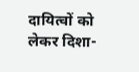दायित्वों को लेकर दिशा-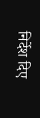निर्देश दिए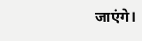जाएंगे।